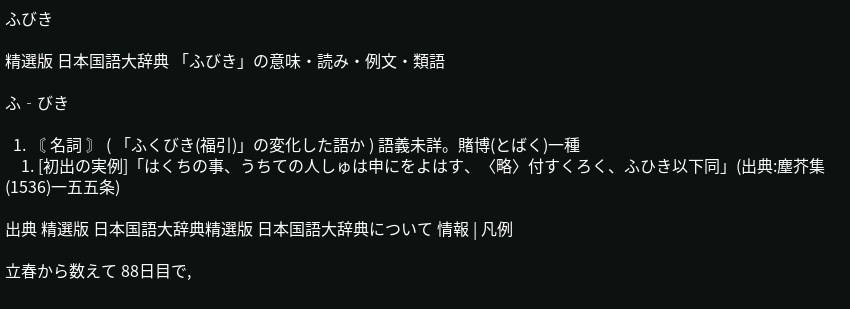ふびき

精選版 日本国語大辞典 「ふびき」の意味・読み・例文・類語

ふ‐びき

  1. 〘 名詞 〙 ( 「ふくびき(福引)」の変化した語か ) 語義未詳。賭博(とばく)一種
    1. [初出の実例]「はくちの事、うちての人しゅは申にをよはす、〈略〉付すくろく、ふひき以下同」(出典:塵芥集(1536)一五五条)

出典 精選版 日本国語大辞典精選版 日本国語大辞典について 情報 | 凡例

立春から数えて 88日目で,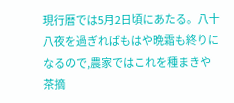現行暦では5月2日頃にあたる。八十八夜を過ぎればもはや晩霜も終りになるので,農家ではこれを種まきや茶摘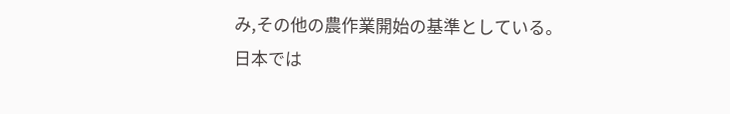み,その他の農作業開始の基準としている。日本では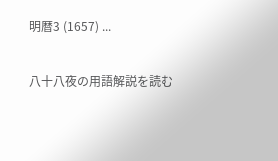明暦3 (1657) ...

八十八夜の用語解説を読む